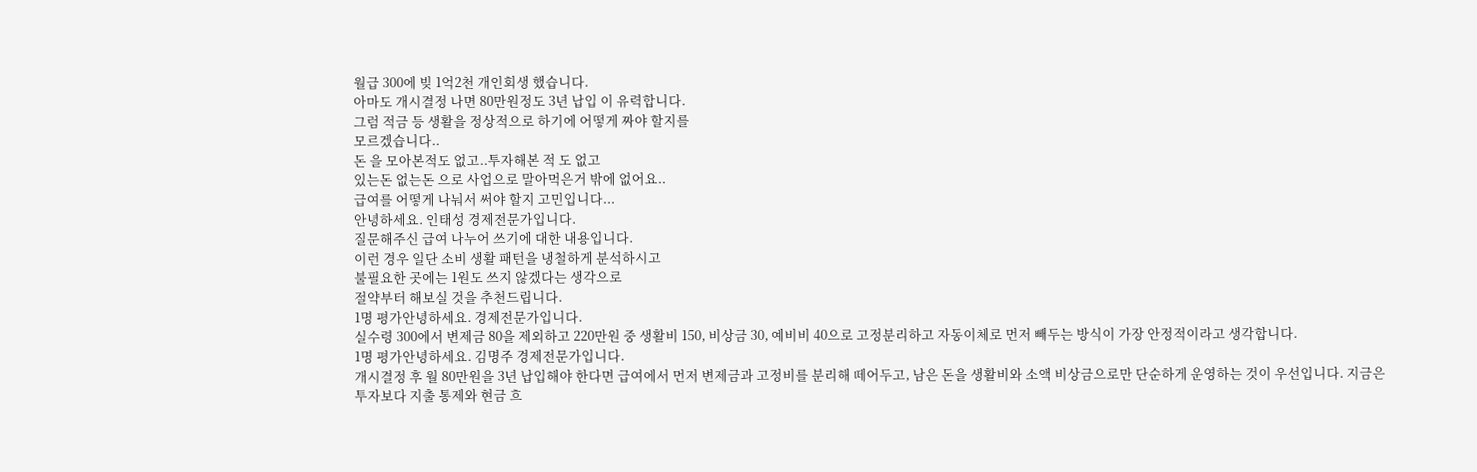월급 300에 빚 1억2천 개인회생 했습니다.
아마도 개시결정 나면 80만원정도 3년 납입 이 유력합니다.
그럼 적금 등 생활을 정상적으로 하기에 어떻게 짜야 할지를
모르겠습니다..
돈 을 모아본적도 없고..투자해본 적 도 없고
있는돈 없는돈 으로 사업으로 말아먹은거 밖에 없어요..
급여를 어떻게 나눠서 써야 할지 고민입니다...
안녕하세요. 인태성 경제전문가입니다.
질문해주신 급여 나누어 쓰기에 대한 내용입니다.
이런 경우 일단 소비 생활 패턴을 냉철하게 분석하시고
불필요한 곳에는 1원도 쓰지 않겠다는 생각으로
절약부터 해보실 것을 추천드립니다.
1명 평가안녕하세요. 경제전문가입니다.
실수령 300에서 변제금 80을 제외하고 220만원 중 생활비 150, 비상금 30, 예비비 40으로 고정분리하고 자동이체로 먼저 빼두는 방식이 가장 안정적이라고 생각합니다.
1명 평가안녕하세요. 김명주 경제전문가입니다.
개시결정 후 월 80만원을 3년 납입해야 한다면 급여에서 먼저 변제금과 고정비를 분리해 떼어두고, 남은 돈을 생활비와 소액 비상금으로만 단순하게 운영하는 것이 우선입니다. 지금은 투자보다 지출 통제와 현금 흐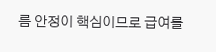름 안정이 핵심이므로 급여를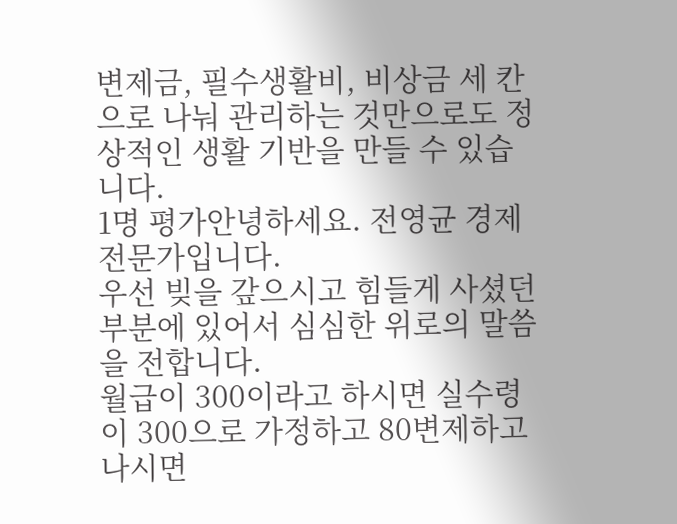변제금, 필수생활비, 비상금 세 칸으로 나눠 관리하는 것만으로도 정상적인 생활 기반을 만들 수 있습니다.
1명 평가안녕하세요. 전영균 경제전문가입니다.
우선 빚을 갚으시고 힘들게 사셨던 부분에 있어서 심심한 위로의 말씀을 전합니다.
월급이 300이라고 하시면 실수령이 300으로 가정하고 80변제하고 나시면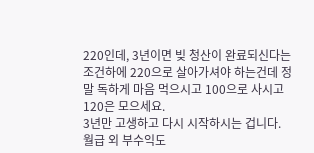220인데, 3년이면 빚 청산이 완료되신다는 조건하에 220으로 살아가셔야 하는건데 정말 독하게 마음 먹으시고 100으로 사시고 120은 모으세요.
3년만 고생하고 다시 시작하시는 겁니다.
월급 외 부수익도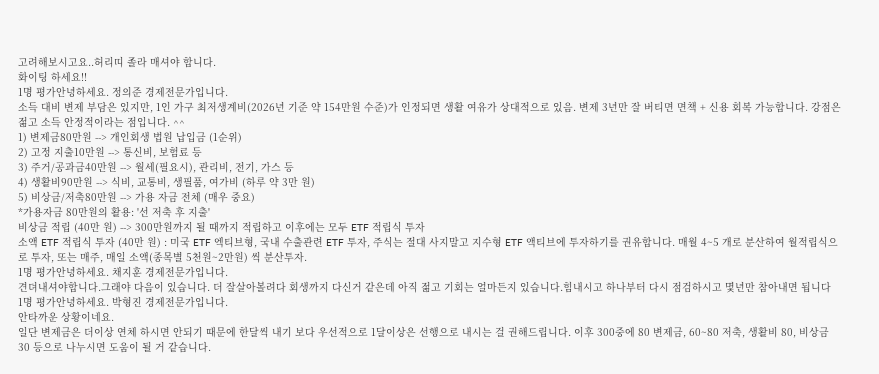고려해보시고요..허리띠 졸라 매셔야 합니다.
화이팅 하세요!!
1명 평가안녕하세요. 정의준 경제전문가입니다.
소득 대비 변제 부담은 있지만, 1인 가구 최저생계비(2026년 기준 약 154만원 수준)가 인정되면 생활 여유가 상대적으로 있음. 변제 3년만 잘 버티면 면책 + 신용 회복 가능합니다. 강점은 젊고 소득 안정적이라는 점입니다. ^^
1) 변제금80만원 --> 개인회생 법원 납입금 (1순위)
2) 고정 지출10만원 --> 통신비, 보험료 등
3) 주거/공과금40만원 --> 월세(필요시), 관리비, 전기, 가스 등
4) 생활비90만원 --> 식비, 교통비, 생필품, 여가비 (하루 약 3만 원)
5) 비상금/저축80만원 --> 가용 자금 전체 (매우 중요)
*가용자금 80만원의 활용: '선 저축 후 지출'
비상금 적립 (40만 원) --> 300만원까지 될 때까지 적립하고 이후에는 모두 ETF 적립식 투자
소액 ETF 적립식 투자 (40만 원) : 미국 ETF 엑티브형, 국내 수출관련 ETF 투자, 주식는 절대 사지말고 지수형 ETF 액티브에 투자하기를 권유합니다. 매월 4~5 개로 분산하여 월적립식으로 투자, 또는 매주, 매일 소액(종목별 5천원~2만원) 씩 분산투자.
1명 평가안녕하세요. 채지훈 경제전문가입니다.
견뎌내셔야합니다.그래야 다음이 있습니다. 더 잘살아볼려다 회생까지 다신거 같은데 아직 젊고 기회는 얼마든지 있습니다.힘내시고 하나부터 다시 점검하시고 몇년만 참아내면 됩니다
1명 평가안녕하세요. 박형진 경제전문가입니다.
안타까운 상황이네요.
일단 변제금은 더이상 연체 하시면 안되기 때문에 한달씩 내기 보다 우선적으로 1달이상은 선행으로 내시는 걸 권해드립니다. 이후 300중에 80 변제금, 60~80 저축, 생활비 80, 비상금 30 등으로 나누시면 도움이 될 거 같습니다.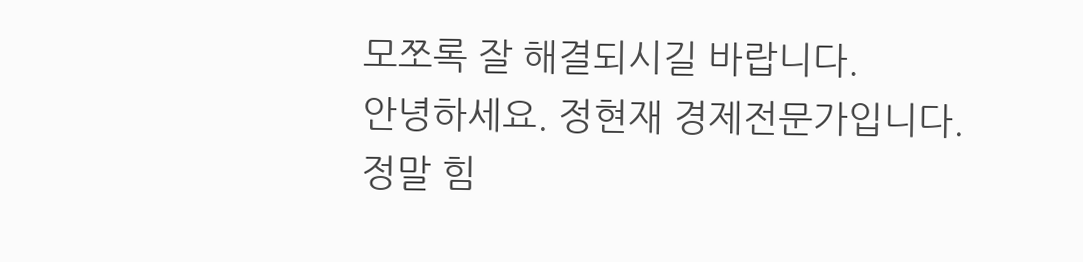모쪼록 잘 해결되시길 바랍니다.
안녕하세요. 정현재 경제전문가입니다.
정말 힘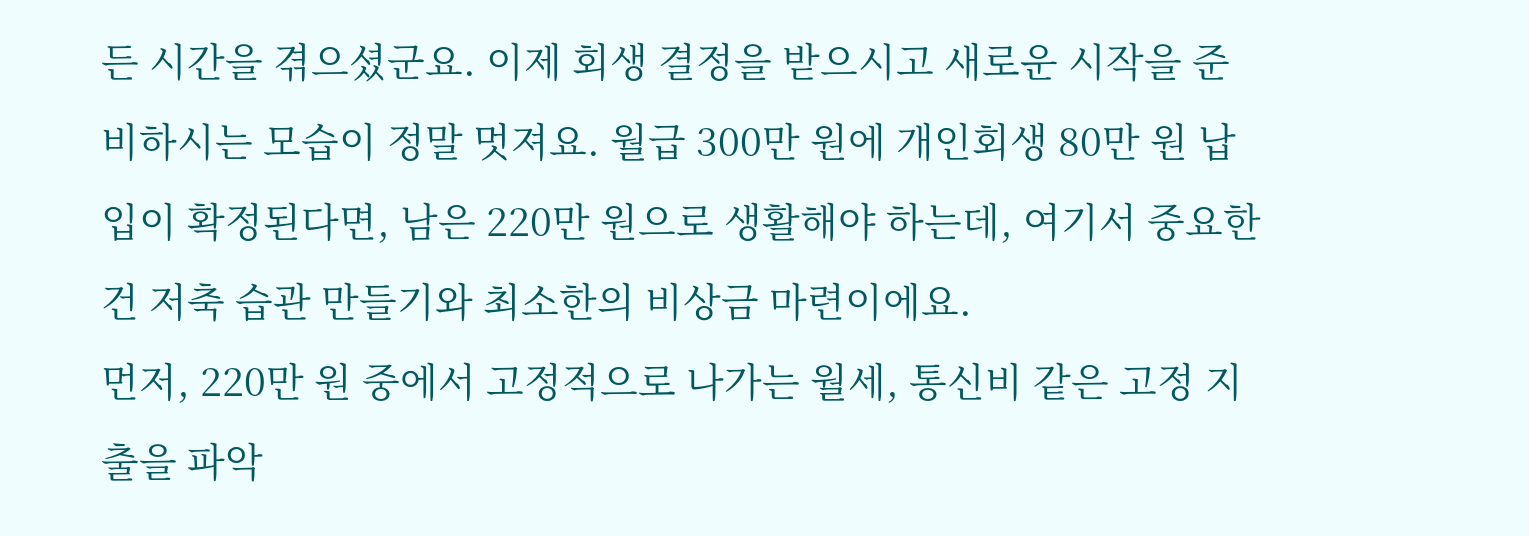든 시간을 겪으셨군요. 이제 회생 결정을 받으시고 새로운 시작을 준비하시는 모습이 정말 멋져요. 월급 300만 원에 개인회생 80만 원 납입이 확정된다면, 남은 220만 원으로 생활해야 하는데, 여기서 중요한 건 저축 습관 만들기와 최소한의 비상금 마련이에요.
먼저, 220만 원 중에서 고정적으로 나가는 월세, 통신비 같은 고정 지출을 파악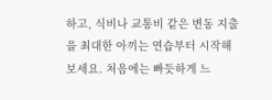하고, 식비나 교통비 같은 변동 지출을 최대한 아끼는 연습부터 시작해 보세요. 처음에는 빠듯하게 느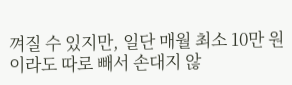껴질 수 있지만, 일단 매월 최소 10만 원이라도 따로 빼서 손대지 않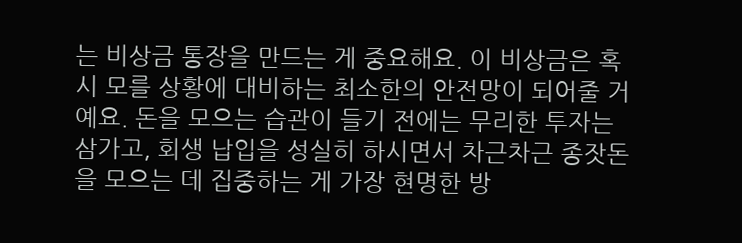는 비상금 통장을 만드는 게 중요해요. 이 비상금은 혹시 모를 상황에 대비하는 최소한의 안전망이 되어줄 거예요. 돈을 모으는 습관이 들기 전에는 무리한 투자는 삼가고, 회생 납입을 성실히 하시면서 차근차근 종잣돈을 모으는 데 집중하는 게 가장 현명한 방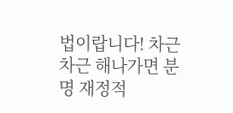법이랍니다! 차근차근 해나가면 분명 재정적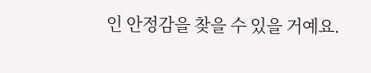인 안정감을 찾을 수 있을 거예요.